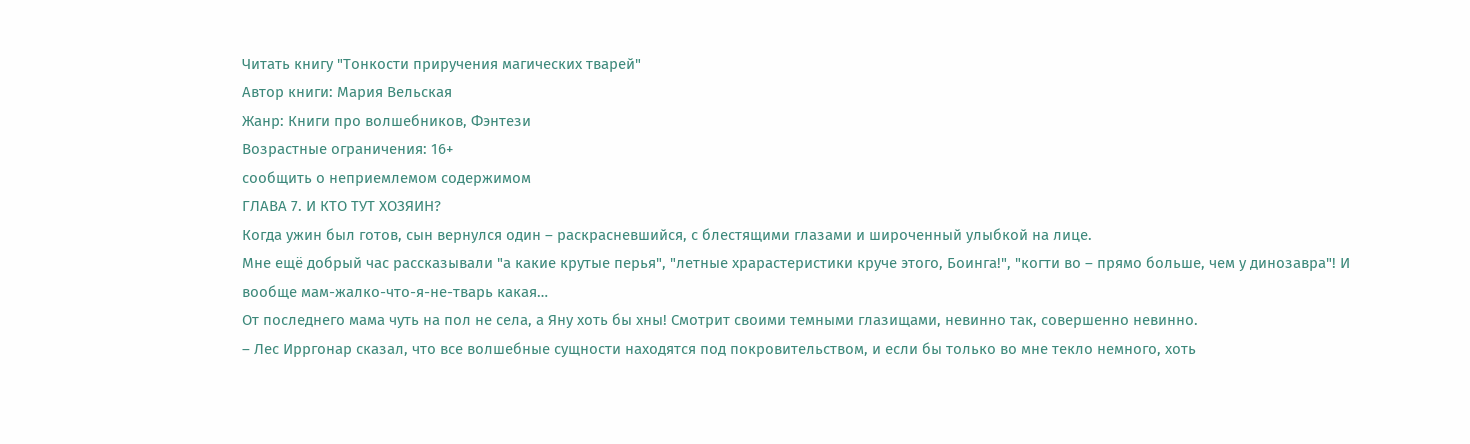Читать книгу "Тонкости приручения магических тварей"
Автор книги: Мария Вельская
Жанр: Книги про волшебников, Фэнтези
Возрастные ограничения: 16+
сообщить о неприемлемом содержимом
ГЛАВА 7. И КТО ТУТ ХОЗЯИН?
Когда ужин был готов, сын вернулся один – раскрасневшийся, с блестящими глазами и широченный улыбкой на лице.
Мне ещё добрый час рассказывали "а какие крутые перья", "летные храрастеристики круче этого, Боинга!", "когти во – прямо больше, чем у динозавра"! И вообще мам-жалко-что-я-не-тварь какая…
От последнего мама чуть на пол не села, а Яну хоть бы хны! Смотрит своими темными глазищами, невинно так, совершенно невинно.
– Лес Ирргонар сказал, что все волшебные сущности находятся под покровительством, и если бы только во мне текло немного, хоть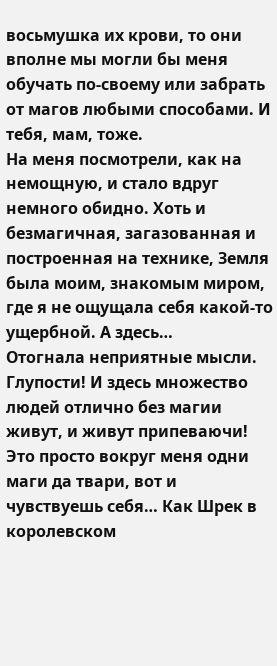восьмушка их крови, то они вполне мы могли бы меня обучать по-своему или забрать от магов любыми способами. И тебя, мам, тоже.
На меня посмотрели, как на немощную, и стало вдруг немного обидно. Хоть и безмагичная, загазованная и построенная на технике, Земля была моим, знакомым миром, где я не ощущала себя какой-то ущербной. А здесь…
Отогнала неприятные мысли. Глупости! И здесь множество людей отлично без магии живут, и живут припеваючи!
Это просто вокруг меня одни маги да твари, вот и чувствуешь себя… Как Шрек в королевском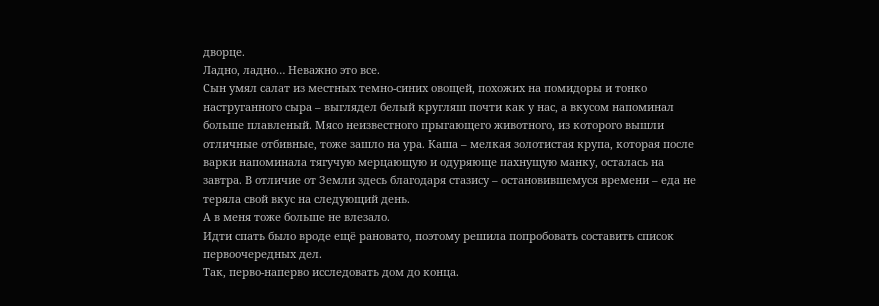дворце.
Ладно, ладно… Неважно это все.
Сын умял салат из местных темно-синих овощей, похожих на помидоры и тонко наструганного сыра – выглядел белый кругляш почти как у нас, а вкусом напоминал больше плавленый. Мясо неизвестного прыгающего животного, из которого вышли отличные отбивные, тоже зашло на ура. Каша – мелкая золотистая крупа, которая после варки напоминала тягучую мерцающую и одуряюще пахнущую манку, осталась на завтра. В отличие от Земли здесь благодаря стазису – остановившемуся времени – еда не теряла свой вкус на следующий день.
А в меня тоже больше не влезало.
Идти спать было вроде ещё рановато, поэтому решила попробовать составить список первоочередных дел.
Так, перво-наперво исследовать дом до конца.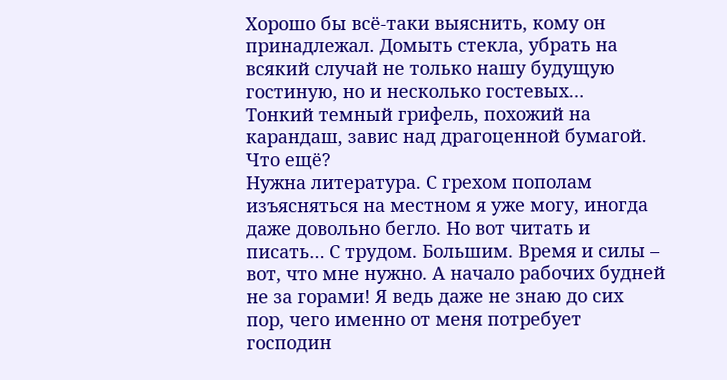Хорошо бы всё-таки выяснить, кому он принадлежал. Домыть стекла, убрать на всякий случай не только нашу будущую гостиную, но и несколько гостевых…
Тонкий темный грифель, похожий на карандаш, завис над драгоценной бумагой.
Что ещё?
Нужна литература. С грехом пополам изъясняться на местном я уже могу, иногда даже довольно бегло. Но вот читать и писать… С трудом. Большим. Время и силы – вот, что мне нужно. А начало рабочих будней не за горами! Я ведь даже не знаю до сих пор, чего именно от меня потребует господин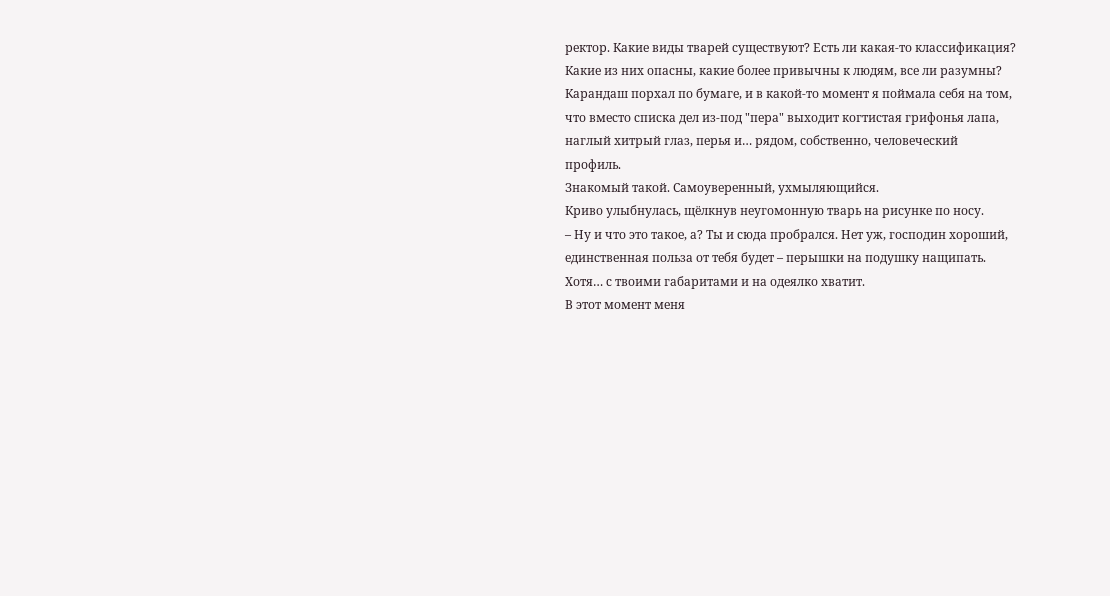ректор. Какие виды тварей существуют? Есть ли какая-то классификация? Какие из них опасны, какие более привычны к людям, все ли разумны? Карандаш порхал по бумаге, и в какой-то момент я поймала себя на том, что вместо списка дел из-под "пера" выходит когтистая грифонья лапа, наглый хитрый глаз, перья и… рядом, собственно, человеческий профиль.
Знакомый такой. Самоуверенный, ухмыляющийся.
Криво улыбнулась, щёлкнув неугомонную тварь на рисунке по носу.
– Ну и что это такое, а? Ты и сюда пробрался. Нет уж, господин хороший, единственная польза от тебя будет – перышки на подушку нащипать. Хотя… с твоими габаритами и на одеялко хватит.
В этот момент меня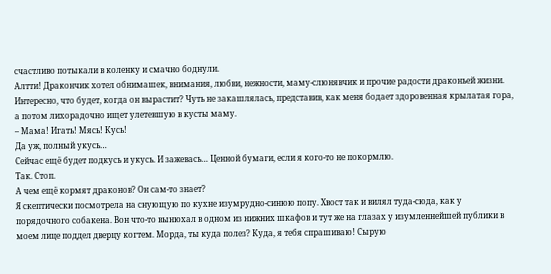счастливо потыкали в коленку и смачно боднули.
Алтти! Дракончик хотел обнимашек, внимания, любви, нежности, маму-слюнявчик и прочие радости драконьей жизни. Интересно, что будет, когда он вырастит? Чуть не закашлялась, представив, как меня бодает здоровенная крылатая гора, а потом лихорадочно ищет улетевшую в кусты маму.
– Мама! Игать! Мясь! Кусь!
Да уж, полный укусь…
Сейчас ещё будет подкусь и укусь. И зажевась… Ценной бумаги, если я кого-то не покормлю.
Так. Стоп.
А чем ещё кормят драконов? Он сам-то знает?
Я скептически посмотрела на снующую по кухне изумрудно-синюю попу. Хвост так и вилял туда-сюда, как у порядочного собакена. Вон что-то вынюхал в одном из нижних шкафов и тут же на глазах у изумленнейшей публики в моем лице поддел дверцу когтем. Морда, ты куда полез? Куда, я тебя спрашиваю! Сырую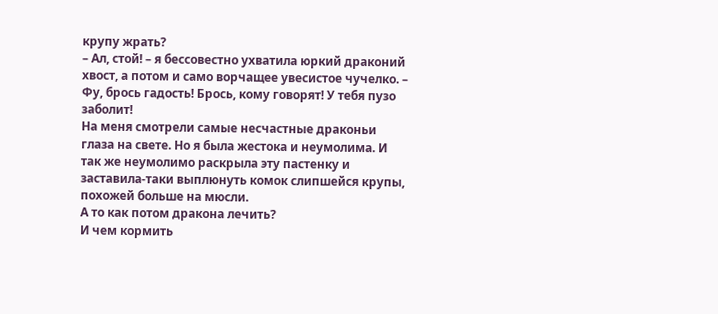крупу жрать?
– Ал, стой! – я бессовестно ухватила юркий драконий хвост, а потом и само ворчащее увесистое чучелко. – Фу, брось гадость! Брось, кому говорят! У тебя пузо заболит!
На меня смотрели самые несчастные драконьи глаза на свете. Но я была жестока и неумолима. И так же неумолимо раскрыла эту пастенку и заставила-таки выплюнуть комок слипшейся крупы, похожей больше на мюсли.
А то как потом дракона лечить?
И чем кормить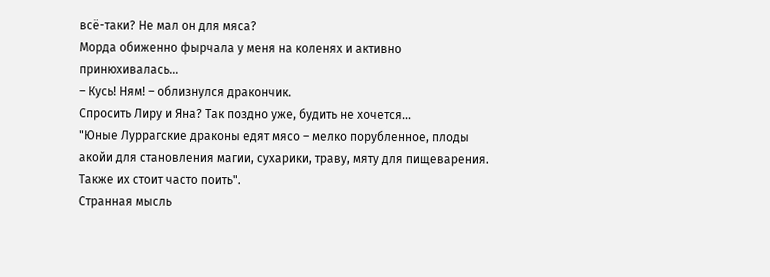всё-таки? Не мал он для мяса?
Морда обиженно фырчала у меня на коленях и активно принюхивалась…
– Кусь! Ням! – облизнулся дракончик.
Спросить Лиру и Яна? Так поздно уже, будить не хочется…
"Юные Луррагские драконы едят мясо – мелко порубленное, плоды акойи для становления магии, сухарики, траву, мяту для пищеварения. Также их стоит часто поить".
Странная мысль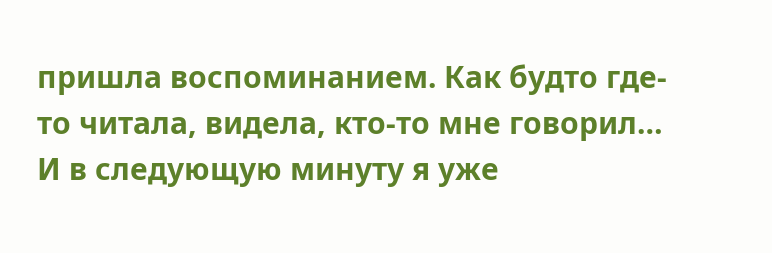пришла воспоминанием. Как будто где-то читала, видела, кто-то мне говорил…
И в следующую минуту я уже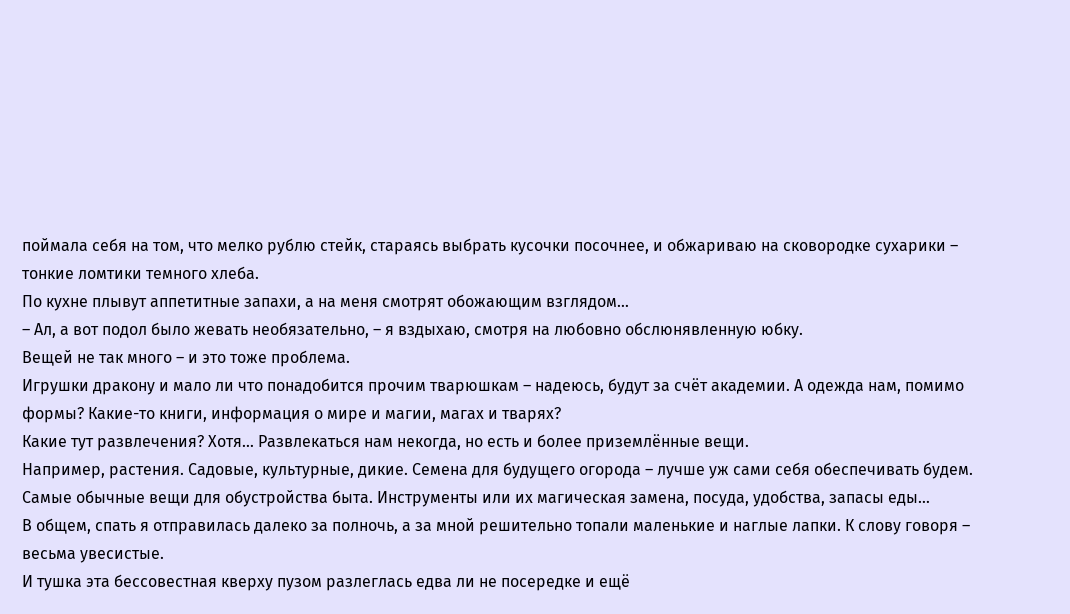поймала себя на том, что мелко рублю стейк, стараясь выбрать кусочки посочнее, и обжариваю на сковородке сухарики – тонкие ломтики темного хлеба.
По кухне плывут аппетитные запахи, а на меня смотрят обожающим взглядом…
– Ал, а вот подол было жевать необязательно, – я вздыхаю, смотря на любовно обслюнявленную юбку.
Вещей не так много – и это тоже проблема.
Игрушки дракону и мало ли что понадобится прочим тварюшкам – надеюсь, будут за счёт академии. А одежда нам, помимо формы? Какие-то книги, информация о мире и магии, магах и тварях?
Какие тут развлечения? Хотя… Развлекаться нам некогда, но есть и более приземлённые вещи.
Например, растения. Садовые, культурные, дикие. Семена для будущего огорода – лучше уж сами себя обеспечивать будем.
Самые обычные вещи для обустройства быта. Инструменты или их магическая замена, посуда, удобства, запасы еды…
В общем, спать я отправилась далеко за полночь, а за мной решительно топали маленькие и наглые лапки. К слову говоря – весьма увесистые.
И тушка эта бессовестная кверху пузом разлеглась едва ли не посередке и ещё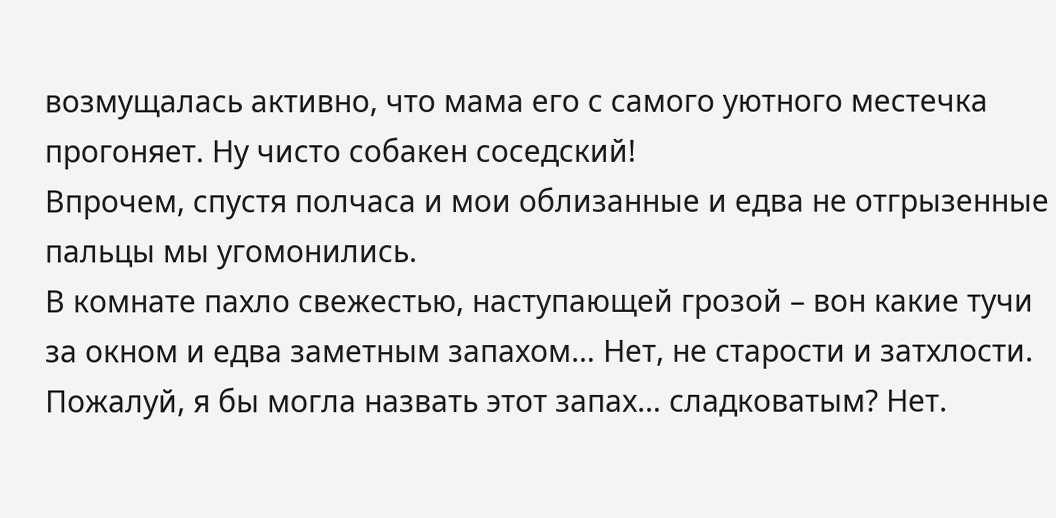возмущалась активно, что мама его с самого уютного местечка прогоняет. Ну чисто собакен соседский!
Впрочем, спустя полчаса и мои облизанные и едва не отгрызенные пальцы мы угомонились.
В комнате пахло свежестью, наступающей грозой – вон какие тучи за окном и едва заметным запахом… Нет, не старости и затхлости. Пожалуй, я бы могла назвать этот запах… сладковатым? Нет.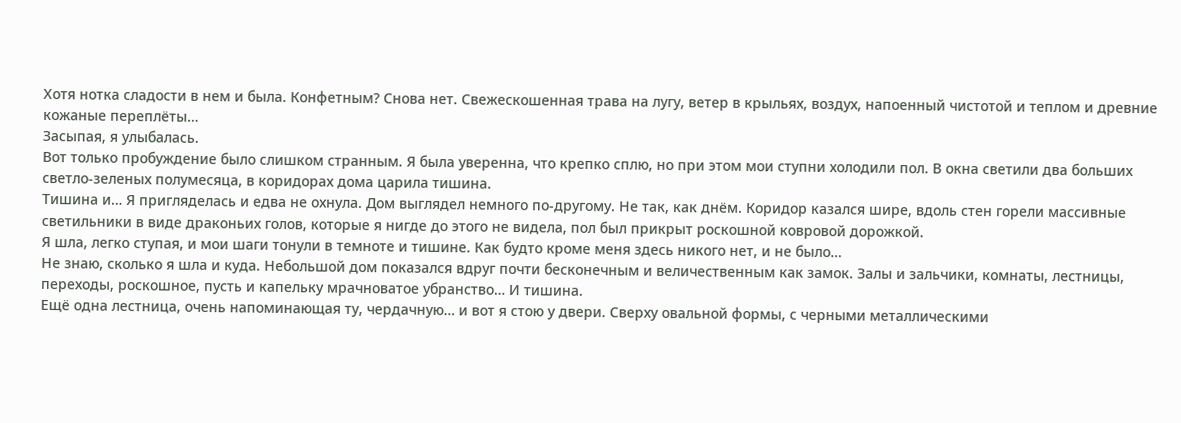Хотя нотка сладости в нем и была. Конфетным? Снова нет. Свежескошенная трава на лугу, ветер в крыльях, воздух, напоенный чистотой и теплом и древние кожаные переплёты…
Засыпая, я улыбалась.
Вот только пробуждение было слишком странным. Я была уверенна, что крепко сплю, но при этом мои ступни холодили пол. В окна светили два больших светло-зеленых полумесяца, в коридорах дома царила тишина.
Тишина и… Я пригляделась и едва не охнула. Дом выглядел немного по-другому. Не так, как днём. Коридор казался шире, вдоль стен горели массивные светильники в виде драконьих голов, которые я нигде до этого не видела, пол был прикрыт роскошной ковровой дорожкой.
Я шла, легко ступая, и мои шаги тонули в темноте и тишине. Как будто кроме меня здесь никого нет, и не было…
Не знаю, сколько я шла и куда. Небольшой дом показался вдруг почти бесконечным и величественным как замок. Залы и зальчики, комнаты, лестницы, переходы, роскошное, пусть и капельку мрачноватое убранство… И тишина.
Ещё одна лестница, очень напоминающая ту, чердачную… и вот я стою у двери. Сверху овальной формы, с черными металлическими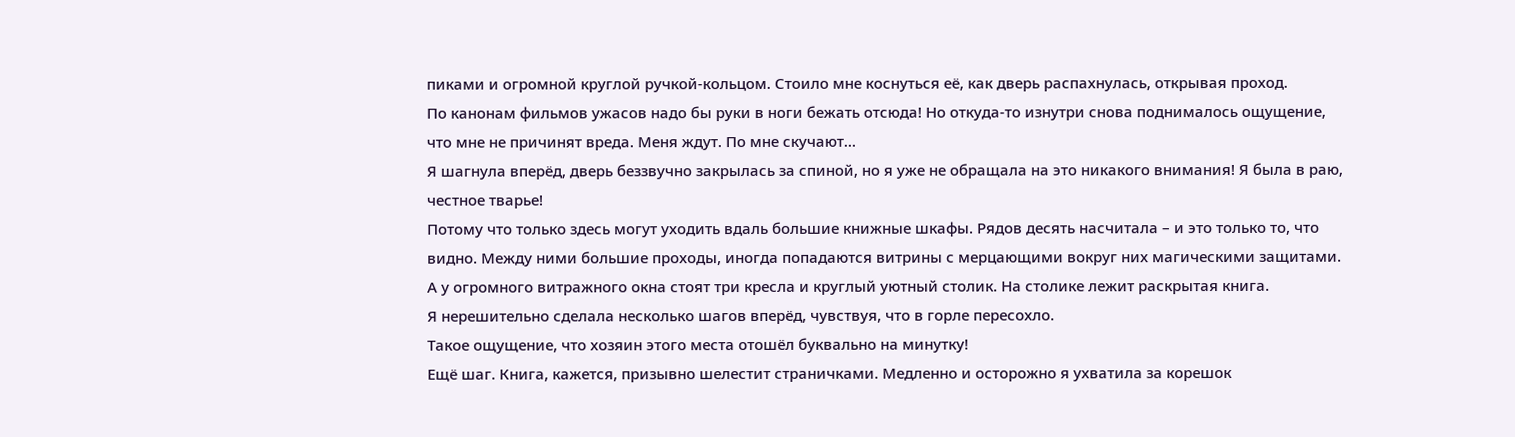пиками и огромной круглой ручкой-кольцом. Стоило мне коснуться её, как дверь распахнулась, открывая проход.
По канонам фильмов ужасов надо бы руки в ноги бежать отсюда! Но откуда-то изнутри снова поднималось ощущение, что мне не причинят вреда. Меня ждут. По мне скучают…
Я шагнула вперёд, дверь беззвучно закрылась за спиной, но я уже не обращала на это никакого внимания! Я была в раю, честное тварье!
Потому что только здесь могут уходить вдаль большие книжные шкафы. Рядов десять насчитала – и это только то, что видно. Между ними большие проходы, иногда попадаются витрины с мерцающими вокруг них магическими защитами.
А у огромного витражного окна стоят три кресла и круглый уютный столик. На столике лежит раскрытая книга.
Я нерешительно сделала несколько шагов вперёд, чувствуя, что в горле пересохло.
Такое ощущение, что хозяин этого места отошёл буквально на минутку!
Ещё шаг. Книга, кажется, призывно шелестит страничками. Медленно и осторожно я ухватила за корешок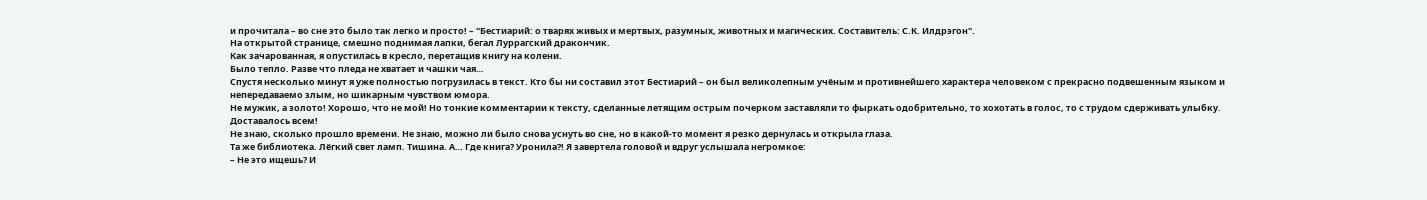и прочитала – во сне это было так легко и просто! – "Бестиарий: о тварях живых и мертвых, разумных, животных и магических. Составитель: С.К. Илдрэгон".
На открытой странице, смешно поднимая лапки, бегал Луррагский дракончик.
Как зачарованная, я опустилась в кресло, перетащив книгу на колени.
Было тепло. Разве что пледа не хватает и чашки чая…
Спустя несколько минут я уже полностью погрузилась в текст. Кто бы ни составил этот Бестиарий – он был великолепным учёным и противнейшего характера человеком с прекрасно подвешенным языком и непередаваемо злым, но шикарным чувством юмора.
Не мужик, а золото! Хорошо, что не мой! Но тонкие комментарии к тексту, сделанные летящим острым почерком заставляли то фыркать одобрительно, то хохотать в голос, то с трудом сдерживать улыбку.
Доставалось всем!
Не знаю, сколько прошло времени. Не знаю, можно ли было снова уснуть во сне, но в какой-то момент я резко дернулась и открыла глаза.
Та же библиотека. Лёгкий свет ламп. Тишина. А… Где книга? Уронила?! Я завертела головой и вдруг услышала негромкое:
– Не это ищешь? И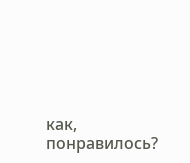как, понравилось?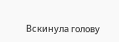Вскинула голову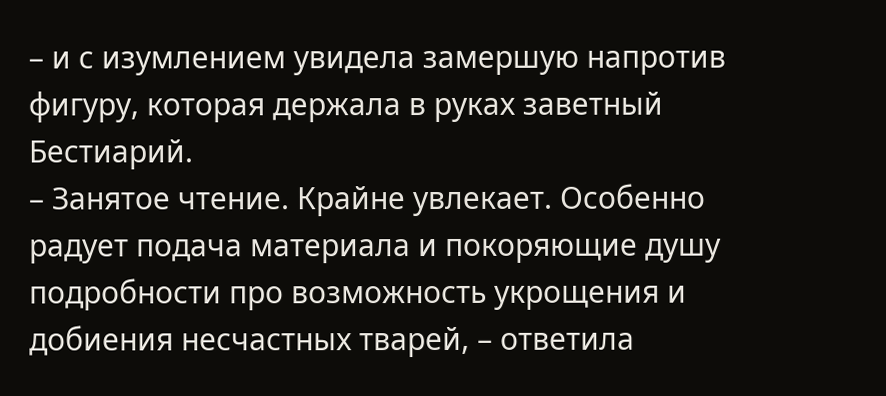– и с изумлением увидела замершую напротив фигуру, которая держала в руках заветный Бестиарий.
– Занятое чтение. Крайне увлекает. Особенно радует подача материала и покоряющие душу подробности про возможность укрощения и добиения несчастных тварей, – ответила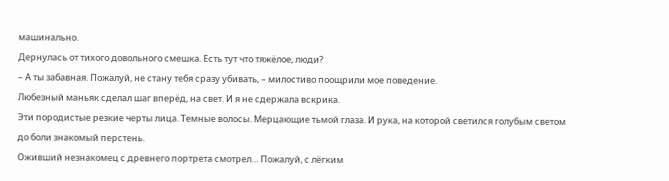машинально.
Дернулась от тихого довольного смешка. Есть тут что тяжёлое, люди?
– А ты забавная. Пожалуй, не стану тебя сразу убивать, – милостиво поощрили мое поведение.
Любезный маньяк сделал шаг вперёд, на свет. И я не сдержала вскрика.
Эти породистые резкие черты лица. Темные волосы. Мерцающие тьмой глаза. И рука, на которой светился голубым светом до боли знакомый перстень.
Оживший незнакомец с древнего портрета смотрел… Пожалуй, с лёгким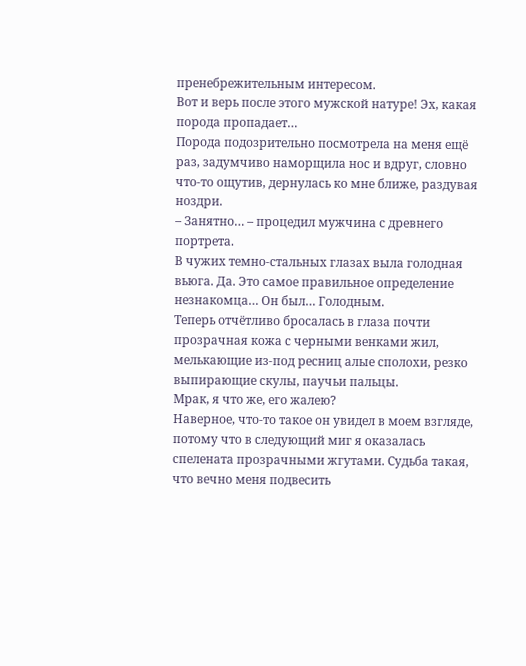пренебрежительным интересом.
Вот и верь после этого мужской натуре! Эх, какая порода пропадает…
Порода подозрительно посмотрела на меня ещё раз, задумчиво наморщила нос и вдруг, словно что-то ощутив, дернулась ко мне ближе, раздувая ноздри.
– Занятно… – процедил мужчина с древнего портрета.
В чужих темно-стальных глазах выла голодная вьюга. Да. Это самое правильное определение незнакомца… Он был… Голодным.
Теперь отчётливо бросалась в глаза почти прозрачная кожа с черными венками жил, мелькающие из-под ресниц алые сполохи, резко выпирающие скулы, паучьи пальцы.
Мрак, я что же, его жалею?
Наверное, что-то такое он увидел в моем взгляде, потому что в следующий миг я оказалась спелената прозрачными жгутами. Судьба такая, что вечно меня подвесить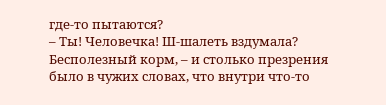где-то пытаются?
– Ты! Человечка! Ш-шалеть вздумала? Бесполезный корм, – и столько презрения было в чужих словах, что внутри что-то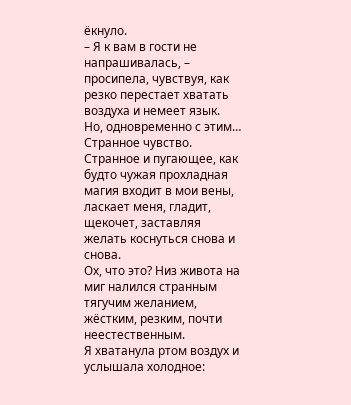ёкнуло.
– Я к вам в гости не напрашивалась, – просипела, чувствуя, как резко перестает хватать воздуха и немеет язык.
Но, одновременно с этим… Странное чувство. Странное и пугающее, как будто чужая прохладная магия входит в мои вены, ласкает меня, гладит, щекочет, заставляя желать коснуться снова и снова.
Ох, что это? Низ живота на миг налился странным тягучим желанием, жёстким, резким, почти неестественным.
Я хватанула ртом воздух и услышала холодное: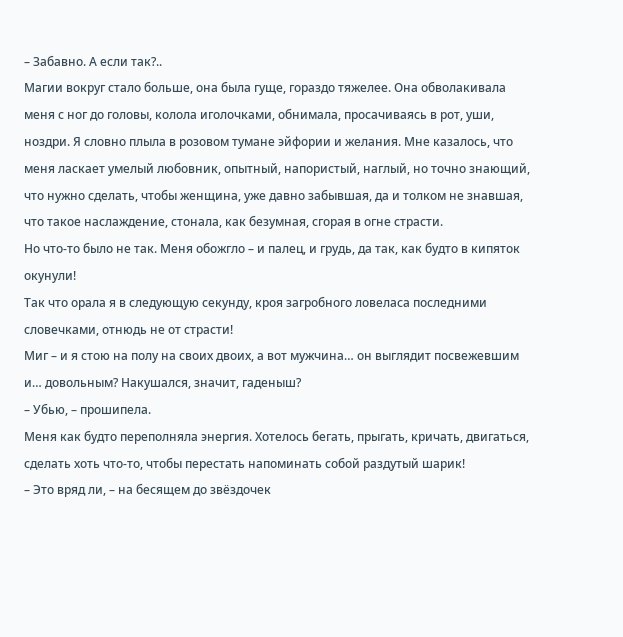– Забавно. А если так?..
Магии вокруг стало больше, она была гуще, гораздо тяжелее. Она обволакивала меня с ног до головы, колола иголочками, обнимала, просачиваясь в рот, уши, ноздри. Я словно плыла в розовом тумане эйфории и желания. Мне казалось, что меня ласкает умелый любовник, опытный, напористый, наглый, но точно знающий, что нужно сделать, чтобы женщина, уже давно забывшая, да и толком не знавшая, что такое наслаждение, стонала, как безумная, сгорая в огне страсти.
Но что-то было не так. Меня обожгло – и палец, и грудь, да так, как будто в кипяток окунули!
Так что орала я в следующую секунду, кроя загробного ловеласа последними словечками, отнюдь не от страсти!
Миг – и я стою на полу на своих двоих, а вот мужчина… он выглядит посвежевшим и… довольным? Накушался, значит, гаденыш?
– Убью, – прошипела.
Меня как будто переполняла энергия. Хотелось бегать, прыгать, кричать, двигаться, сделать хоть что-то, чтобы перестать напоминать собой раздутый шарик!
– Это вряд ли, – на бесящем до звёздочек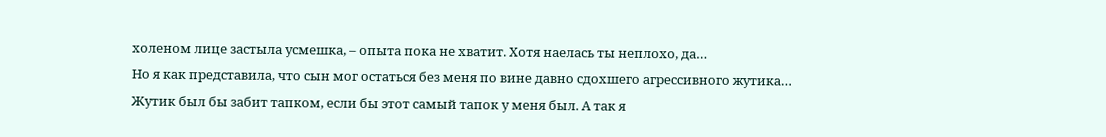холеном лице застыла усмешка, – опыта пока не хватит. Хотя наелась ты неплохо, да…
Но я как представила, что сын мог остаться без меня по вине давно сдохшего агрессивного жутика…
Жутик был бы забит тапком, если бы этот самый тапок у меня был. А так я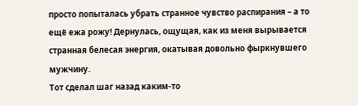просто попыталась убрать странное чувство распирания – а то ещё ежа рожу! Дернулась, ощущая, как из меня вырывается странная белесая энергия, окатывая довольно фыркнувшего мужчину.
Тот сделал шаг назад каким-то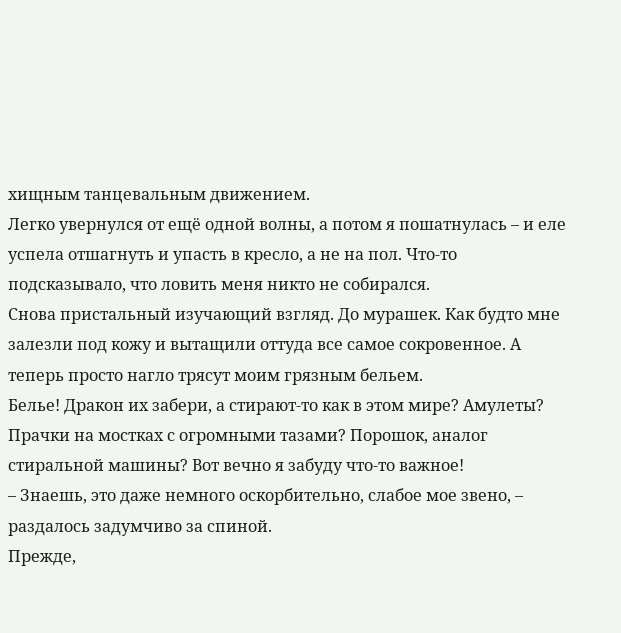хищным танцевальным движением.
Легко увернулся от ещё одной волны, а потом я пошатнулась – и еле успела отшагнуть и упасть в кресло, а не на пол. Что-то подсказывало, что ловить меня никто не собирался.
Снова пристальный изучающий взгляд. До мурашек. Как будто мне залезли под кожу и вытащили оттуда все самое сокровенное. А теперь просто нагло трясут моим грязным бельем.
Белье! Дракон их забери, а стирают-то как в этом мире? Амулеты? Прачки на мостках с огромными тазами? Порошок, аналог стиральной машины? Вот вечно я забуду что-то важное!
– Знаешь, это даже немного оскорбительно, слабое мое звено, – раздалось задумчиво за спиной.
Прежде,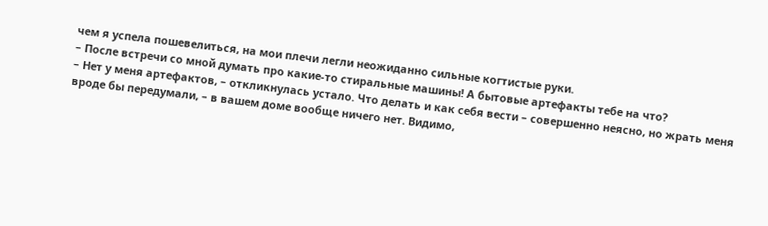чем я успела пошевелиться, на мои плечи легли неожиданно сильные когтистые руки.
– После встречи со мной думать про какие-то стиральные машины! А бытовые артефакты тебе на что?
– Нет у меня артефактов, – откликнулась устало. Что делать и как себя вести – совершенно неясно, но жрать меня вроде бы передумали, – в вашем доме вообще ничего нет. Видимо,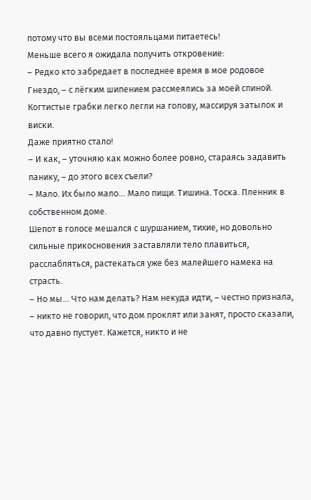потому что вы всеми постояльцами питаетесь!
Меньше всего я ожидала получить откровение:
– Редко кто забредает в последнее время в мое родовое Гнездо, – с лёгким шипением рассмеялись за моей спиной.
Когтистые грабки легко легли на голову, массируя затылок и виски.
Даже приятно стало!
– И как, – уточняю как можно более ровно, стараясь задавить панику, – до этого всех съели?
– Мало. Их было мало… Мало пищи. Тишина. Тоска. Пленник в собственном доме.
Шепот в голосе мешался с шуршанием, тихие, но довольно сильные прикосновения заставляли тело плавиться, расслабляться, растекаться уже без малейшего намека на страсть.
– Но мы… Что нам делать? Нам некуда идти, – честно признала, – никто не говорил, что дом проклят или занят, просто сказали, что давно пустует. Кажется, никто и не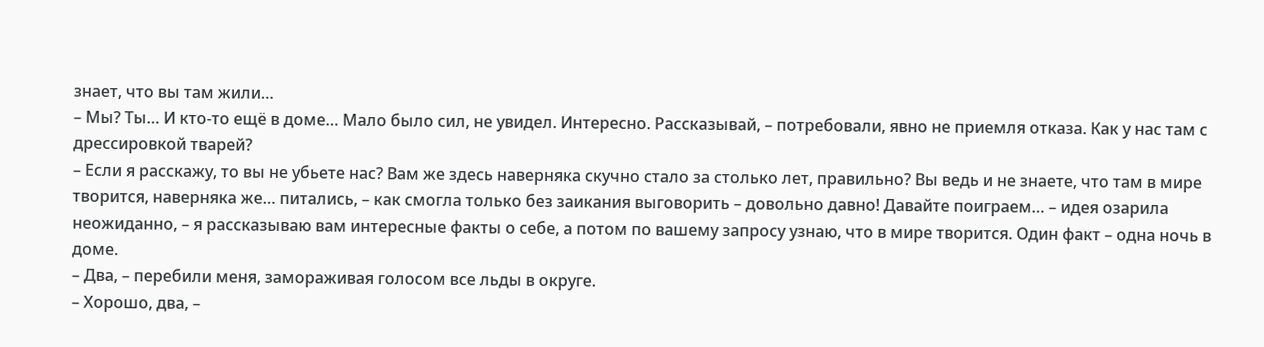знает, что вы там жили…
– Мы? Ты… И кто-то ещё в доме… Мало было сил, не увидел. Интересно. Рассказывай, – потребовали, явно не приемля отказа. Как у нас там с дрессировкой тварей?
– Если я расскажу, то вы не убьете нас? Вам же здесь наверняка скучно стало за столько лет, правильно? Вы ведь и не знаете, что там в мире творится, наверняка же… питались, – как смогла только без заикания выговорить – довольно давно! Давайте поиграем… – идея озарила неожиданно, – я рассказываю вам интересные факты о себе, а потом по вашему запросу узнаю, что в мире творится. Один факт – одна ночь в доме.
– Два, – перебили меня, замораживая голосом все льды в округе.
– Хорошо, два, –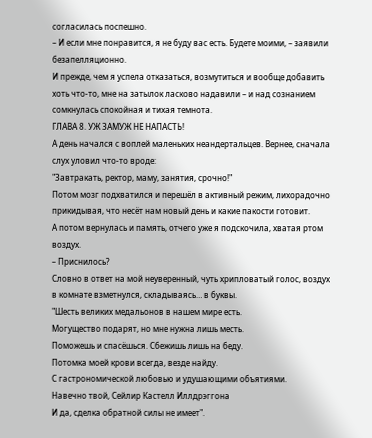согласилась поспешно.
– И если мне понравится, я не буду вас есть. Будете моими, – заявили безапелляционно.
И прежде, чем я успела отказаться, возмутиться и вообще добавить хоть что-то, мне на затылок ласково надавили – и над сознанием сомкнулась спокойная и тихая темнота.
ГЛАВА 8. УЖ ЗАМУЖ НЕ НАПАСТЬ!
А день начался с воплей маленьких неандертальцев. Вернее, сначала слух уловил что-то вроде:
"Завтракать, ректор, маму, занятия, срочно!"
Потом мозг подхватился и перешёл в активный режим, лихорадочно прикидывая, что несёт нам новый день и какие пакости готовит.
А потом вернулась и память, отчего уже я подскочила, хватая ртом воздух.
– Приснилось?
Словно в ответ на мой неуверенный, чуть хрипловатый голос, воздух в комнате взметнулся, складываясь… в буквы.
"Шесть великих медальонов в нашем мире есть.
Могущество подарят, но мне нужна лишь месть.
Поможешь и спасёшься. Сбежишь лишь на беду.
Потомка моей крови всегда, везде найду.
С гастрономической любовью и удушающими объятиями.
Навечно твой, Сейлир Кастелл Иллдрэггона
И да, сделка обратной силы не имеет".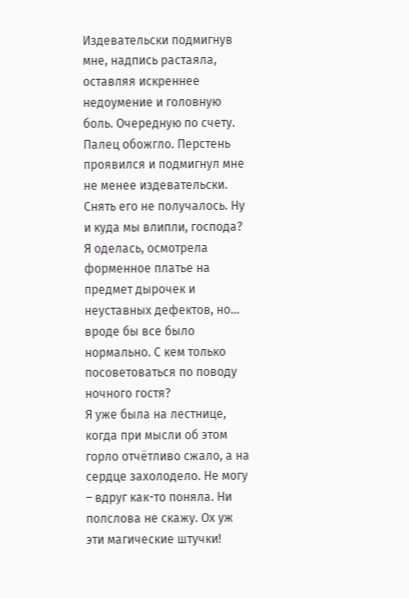Издевательски подмигнув мне, надпись растаяла, оставляя искреннее недоумение и головную боль. Очередную по счету.
Палец обожгло. Перстень проявился и подмигнул мне не менее издевательски. Снять его не получалось. Ну и куда мы влипли, господа?
Я оделась, осмотрела форменное платье на предмет дырочек и неуставных дефектов, но… вроде бы все было нормально. С кем только посоветоваться по поводу ночного гостя?
Я уже была на лестнице, когда при мысли об этом горло отчётливо сжало, а на сердце захолодело. Не могу – вдруг как-то поняла. Ни полслова не скажу. Ох уж эти магические штучки!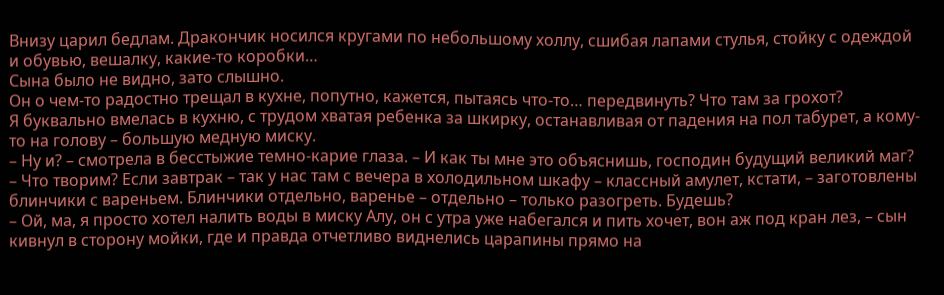Внизу царил бедлам. Дракончик носился кругами по небольшому холлу, сшибая лапами стулья, стойку с одеждой и обувью, вешалку, какие-то коробки…
Сына было не видно, зато слышно.
Он о чем-то радостно трещал в кухне, попутно, кажется, пытаясь что-то… передвинуть? Что там за грохот?
Я буквально вмелась в кухню, с трудом хватая ребенка за шкирку, останавливая от падения на пол табурет, а кому-то на голову – большую медную миску.
– Ну и? – смотрела в бесстыжие темно-карие глаза. – И как ты мне это объяснишь, господин будущий великий маг? – Что творим? Если завтрак – так у нас там с вечера в холодильном шкафу – классный амулет, кстати, – заготовлены блинчики с вареньем. Блинчики отдельно, варенье – отдельно – только разогреть. Будешь?
– Ой, ма, я просто хотел налить воды в миску Алу, он с утра уже набегался и пить хочет, вон аж под кран лез, – сын кивнул в сторону мойки, где и правда отчетливо виднелись царапины прямо на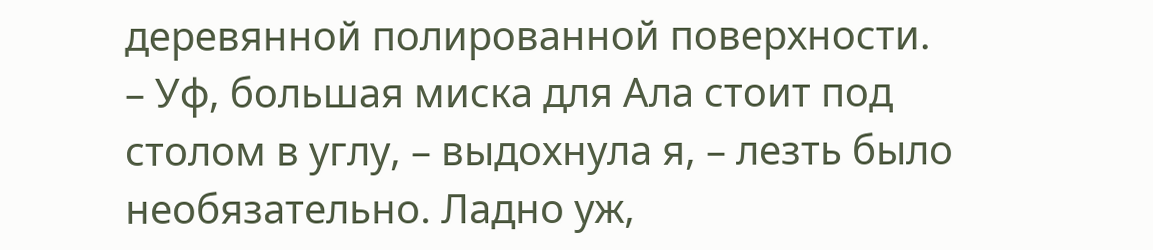деревянной полированной поверхности.
– Уф, большая миска для Ала стоит под столом в углу, – выдохнула я, – лезть было необязательно. Ладно уж,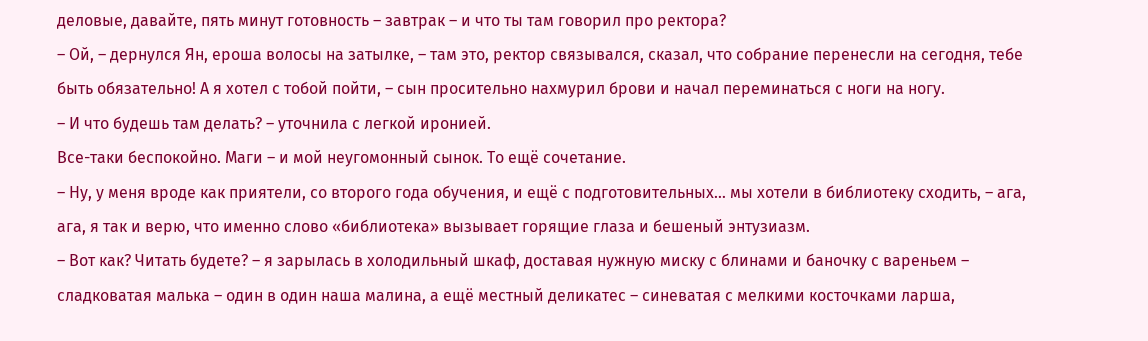деловые, давайте, пять минут готовность – завтрак – и что ты там говорил про ректора?
– Ой, – дернулся Ян, ероша волосы на затылке, – там это, ректор связывался, сказал, что собрание перенесли на сегодня, тебе быть обязательно! А я хотел с тобой пойти, – сын просительно нахмурил брови и начал переминаться с ноги на ногу.
– И что будешь там делать? – уточнила с легкой иронией.
Все-таки беспокойно. Маги – и мой неугомонный сынок. То ещё сочетание.
– Ну, у меня вроде как приятели, со второго года обучения, и ещё с подготовительных… мы хотели в библиотеку сходить, – ага, ага, я так и верю, что именно слово «библиотека» вызывает горящие глаза и бешеный энтузиазм.
– Вот как? Читать будете? – я зарылась в холодильный шкаф, доставая нужную миску с блинами и баночку с вареньем – сладковатая малька – один в один наша малина, а ещё местный деликатес – синеватая с мелкими косточками ларша,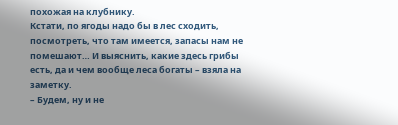похожая на клубнику.
Кстати, по ягоды надо бы в лес сходить, посмотреть, что там имеется, запасы нам не помешают… И выяснить, какие здесь грибы есть, да и чем вообще леса богаты – взяла на заметку.
– Будем, ну и не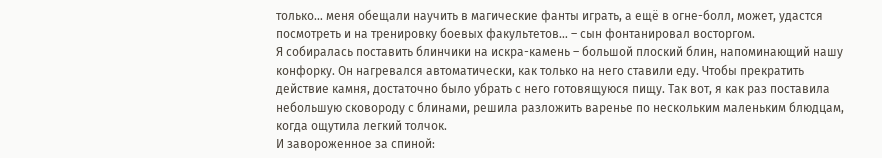только… меня обещали научить в магические фанты играть, а ещё в огне-болл, может, удастся посмотреть и на тренировку боевых факультетов… – сын фонтанировал восторгом.
Я собиралась поставить блинчики на искра-камень – большой плоский блин, напоминающий нашу конфорку. Он нагревался автоматически, как только на него ставили еду. Чтобы прекратить действие камня, достаточно было убрать с него готовящуюся пищу. Так вот, я как раз поставила небольшую сковороду с блинами, решила разложить варенье по нескольким маленьким блюдцам, когда ощутила легкий толчок.
И завороженное за спиной: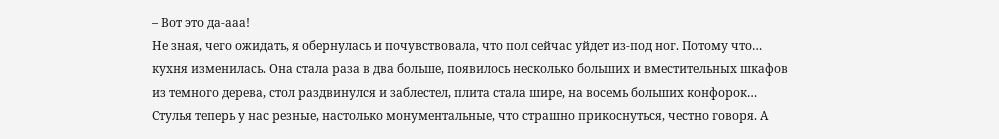– Вот это да-ааа!
Не зная, чего ожидать, я обернулась и почувствовала, что пол сейчас уйдет из-под ног. Потому что… кухня изменилась. Она стала раза в два больше, появилось несколько больших и вместительных шкафов из темного дерева, стол раздвинулся и заблестел, плита стала шире, на восемь больших конфорок…
Стулья теперь у нас резные, настолько монументальные, что страшно прикоснуться, честно говоря. А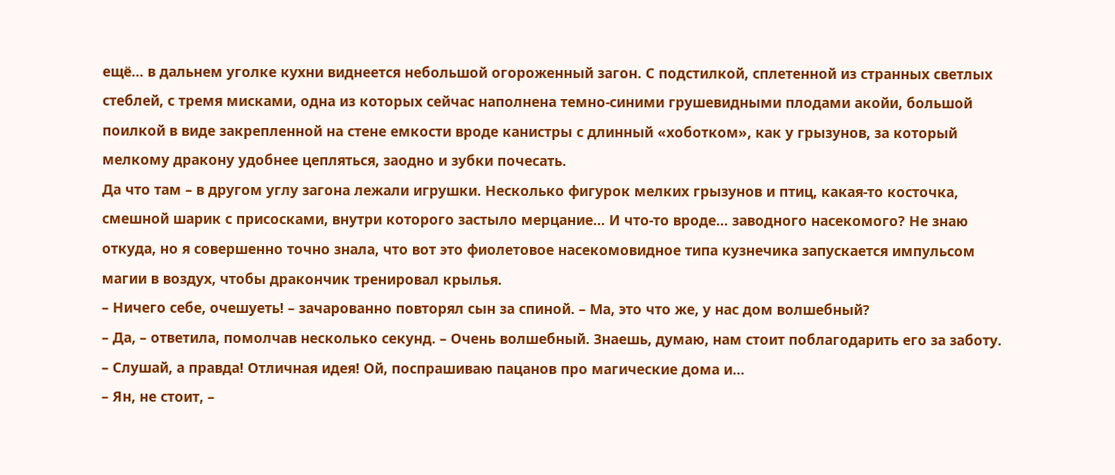ещё… в дальнем уголке кухни виднеется небольшой огороженный загон. С подстилкой, сплетенной из странных светлых стеблей, с тремя мисками, одна из которых сейчас наполнена темно-синими грушевидными плодами акойи, большой поилкой в виде закрепленной на стене емкости вроде канистры с длинный «хоботком», как у грызунов, за который мелкому дракону удобнее цепляться, заодно и зубки почесать.
Да что там – в другом углу загона лежали игрушки. Несколько фигурок мелких грызунов и птиц, какая-то косточка, смешной шарик с присосками, внутри которого застыло мерцание… И что-то вроде… заводного насекомого? Не знаю откуда, но я совершенно точно знала, что вот это фиолетовое насекомовидное типа кузнечика запускается импульсом магии в воздух, чтобы дракончик тренировал крылья.
– Ничего себе, очешуеть! – зачарованно повторял сын за спиной. – Ма, это что же, у нас дом волшебный?
– Да, – ответила, помолчав несколько секунд. – Очень волшебный. Знаешь, думаю, нам стоит поблагодарить его за заботу.
– Слушай, а правда! Отличная идея! Ой, поспрашиваю пацанов про магические дома и…
– Ян, не стоит, –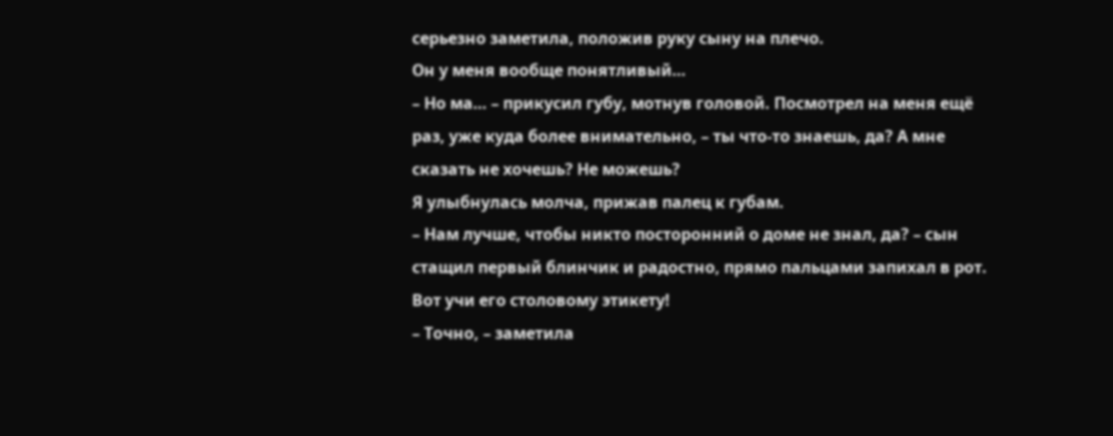серьезно заметила, положив руку сыну на плечо.
Он у меня вообще понятливый…
– Но ма… – прикусил губу, мотнув головой. Посмотрел на меня ещё раз, уже куда более внимательно, – ты что-то знаешь, да? А мне сказать не хочешь? Не можешь?
Я улыбнулась молча, прижав палец к губам.
– Нам лучше, чтобы никто посторонний о доме не знал, да? – сын стащил первый блинчик и радостно, прямо пальцами запихал в рот.
Вот учи его столовому этикету!
– Точно, – заметила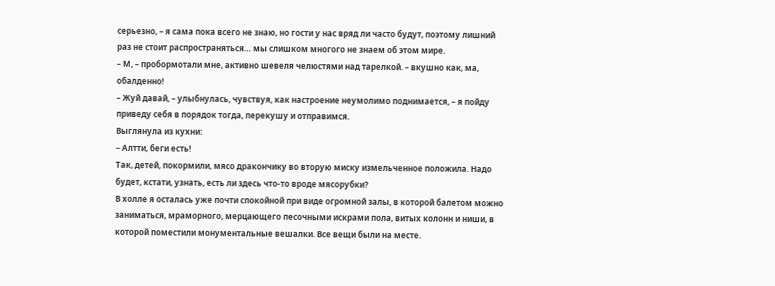серьезно, – я сама пока всего не знаю, но гости у нас вряд ли часто будут, поэтому лишний раз не стоит распространяться… мы слишком многого не знаем об этом мире.
– М, – пробормотали мне, активно шевеля челюстями над тарелкой. – вкушно как, ма, обалденно!
– Жуй давай, – улыбнулась, чувствуя, как настроение неумолимо поднимается, – я пойду приведу себя в порядок тогда, перекушу и отправимся.
Выглянула из кухни:
– Алтти, беги есть!
Так, детей, покормили, мясо дракончику во вторую миску измельченное положила. Надо будет, кстати, узнать, есть ли здесь что-то вроде мясорубки?
В холле я осталась уже почти спокойной при виде огромной залы, в которой балетом можно заниматься, мраморного, мерцающего песочными искрами пола, витых колонн и ниши, в которой поместили монументальные вешалки. Все вещи были на месте.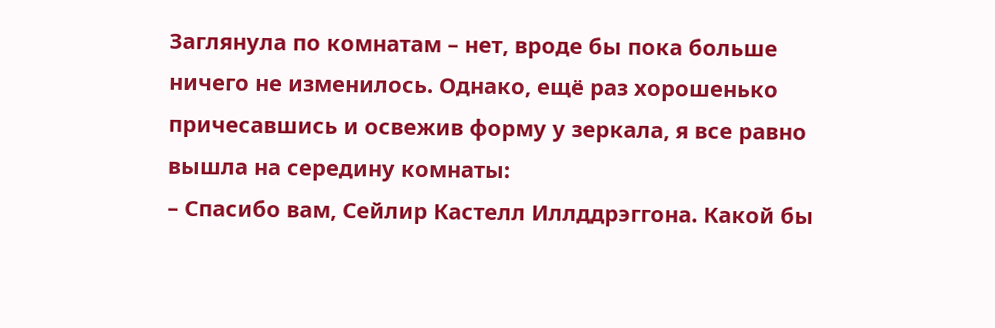Заглянула по комнатам – нет, вроде бы пока больше ничего не изменилось. Однако, ещё раз хорошенько причесавшись и освежив форму у зеркала, я все равно вышла на середину комнаты:
– Спасибо вам, Сейлир Кастелл Иллддрэггона. Какой бы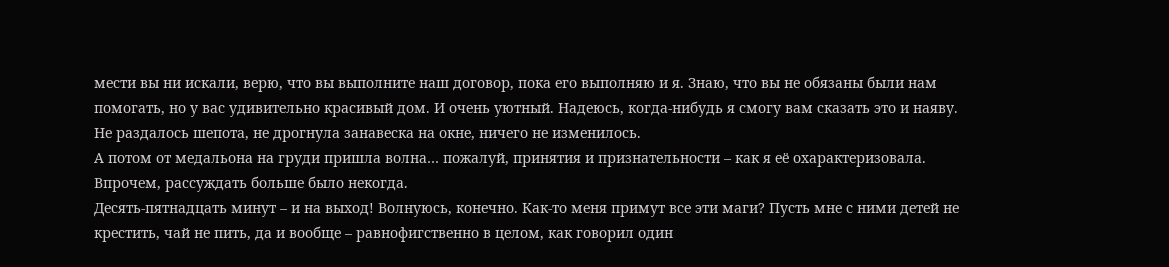мести вы ни искали, верю, что вы выполните наш договор, пока его выполняю и я. Знаю, что вы не обязаны были нам помогать, но у вас удивительно красивый дом. И очень уютный. Надеюсь, когда-нибудь я смогу вам сказать это и наяву.
Не раздалось шепота, не дрогнула занавеска на окне, ничего не изменилось.
А потом от медальона на груди пришла волна… пожалуй, принятия и признательности – как я её охарактеризовала. Впрочем, рассуждать больше было некогда.
Десять-пятнадцать минут – и на выход! Волнуюсь, конечно. Как-то меня примут все эти маги? Пусть мне с ними детей не крестить, чай не пить, да и вообще – равнофигственно в целом, как говорил один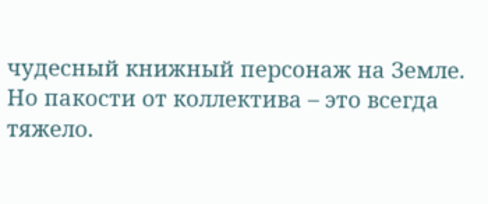чудесный книжный персонаж на Земле. Но пакости от коллектива – это всегда тяжело.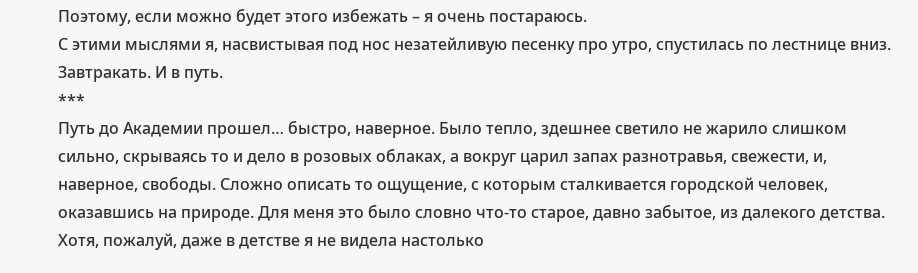Поэтому, если можно будет этого избежать – я очень постараюсь.
С этими мыслями я, насвистывая под нос незатейливую песенку про утро, спустилась по лестнице вниз. Завтракать. И в путь.
***
Путь до Академии прошел… быстро, наверное. Было тепло, здешнее светило не жарило слишком сильно, скрываясь то и дело в розовых облаках, а вокруг царил запах разнотравья, свежести, и, наверное, свободы. Сложно описать то ощущение, с которым сталкивается городской человек, оказавшись на природе. Для меня это было словно что-то старое, давно забытое, из далекого детства.
Хотя, пожалуй, даже в детстве я не видела настолько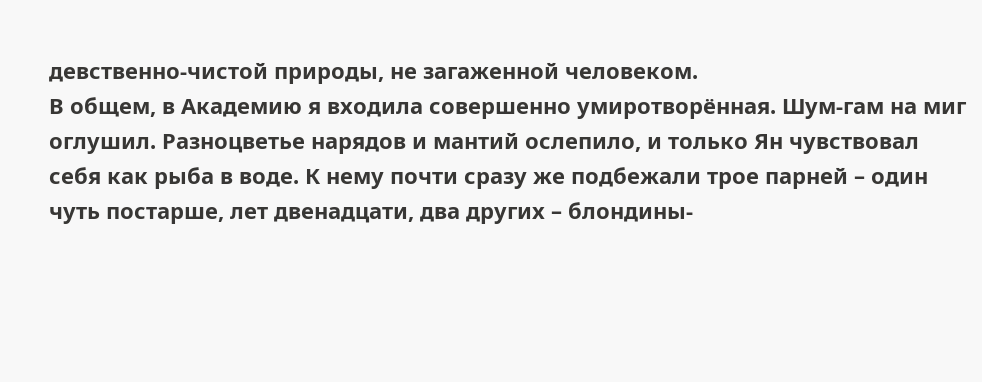девственно-чистой природы, не загаженной человеком.
В общем, в Академию я входила совершенно умиротворённая. Шум-гам на миг оглушил. Разноцветье нарядов и мантий ослепило, и только Ян чувствовал себя как рыба в воде. К нему почти сразу же подбежали трое парней – один чуть постарше, лет двенадцати, два других – блондины-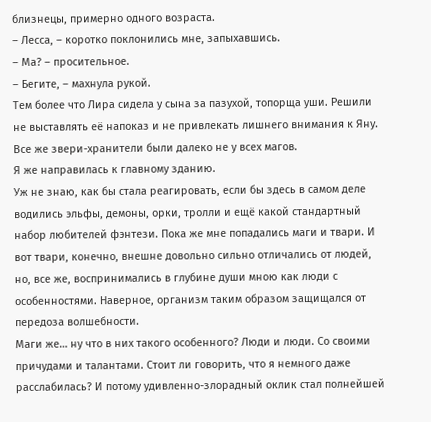близнецы, примерно одного возраста.
– Лесса, – коротко поклонились мне, запыхавшись.
– Ма? – просительное.
– Бегите, – махнула рукой.
Тем более что Лира сидела у сына за пазухой, топорща уши. Решили не выставлять её напоказ и не привлекать лишнего внимания к Яну. Все же звери-хранители были далеко не у всех магов.
Я же направилась к главному зданию.
Уж не знаю, как бы стала реагировать, если бы здесь в самом деле водились эльфы, демоны, орки, тролли и ещё какой стандартный набор любителей фэнтези. Пока же мне попадались маги и твари. И вот твари, конечно, внешне довольно сильно отличались от людей, но, все же, воспринимались в глубине души мною как люди с особенностями. Наверное, организм таким образом защищался от передоза волшебности.
Маги же… ну что в них такого особенного? Люди и люди. Со своими причудами и талантами. Стоит ли говорить, что я немного даже расслабилась? И потому удивленно-злорадный оклик стал полнейшей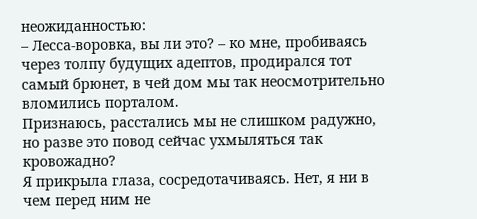неожиданностью:
– Лесса-воровка, вы ли это? – ко мне, пробиваясь через толпу будущих адептов, продирался тот самый брюнет, в чей дом мы так неосмотрительно вломились порталом.
Признаюсь, расстались мы не слишком радужно, но разве это повод сейчас ухмыляться так кровожадно?
Я прикрыла глаза, сосредотачиваясь. Нет, я ни в чем перед ним не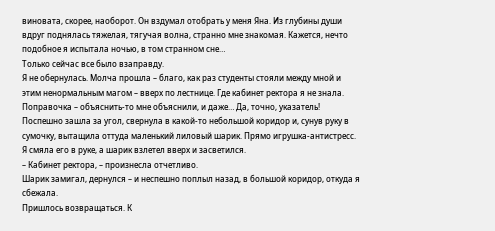виновата, скорее, наоборот. Он вздумал отобрать у меня Яна. Из глубины души вдруг поднялась тяжелая, тягучая волна, странно мне знакомая. Кажется, нечто подобное я испытала ночью, в том странном сне…
Только сейчас все было взаправду.
Я не обернулась. Молча прошла – благо, как раз студенты стояли между мной и этим ненормальным магом – вверх по лестнице. Где кабинет ректора я не знала. Поправочка – объяснить-то мне объяснили, и даже… Да, точно, указатель!
Поспешно зашла за угол, свернула в какой-то небольшой коридор и, сунув руку в сумочку, вытащила оттуда маленький лиловый шарик. Прямо игрушка-антистресс.
Я смяла его в руке, а шарик взлетел вверх и засветился.
– Кабинет ректора, – произнесла отчетливо.
Шарик замигал, дернулся – и неспешно поплыл назад, в большой коридор, откуда я сбежала.
Пришлось возвращаться. К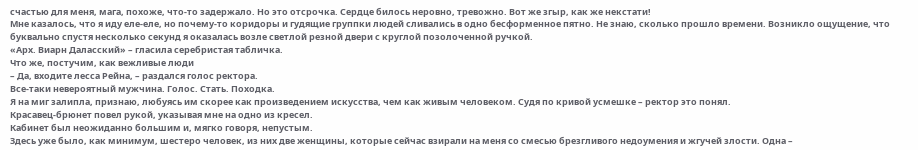счастью для меня, мага, похоже, что-то задержало. Но это отсрочка. Сердце билось неровно, тревожно. Вот же згыр, как же некстати!
Мне казалось, что я иду еле-еле, но почему-то коридоры и гудящие группки людей сливались в одно бесформенное пятно. Не знаю, сколько прошло времени. Возникло ощущение, что буквально спустя несколько секунд я оказалась возле светлой резной двери с круглой позолоченной ручкой.
«Арх. Виарн Даласский» – гласила серебристая табличка.
Что же, постучим, как вежливые люди
– Да, входите лесса Рейна, – раздался голос ректора.
Все-таки невероятный мужчина. Голос. Стать. Походка.
Я на миг залипла, признаю, любуясь им скорее как произведением искусства, чем как живым человеком. Судя по кривой усмешке – ректор это понял.
Красавец-брюнет повел рукой, указывая мне на одно из кресел.
Кабинет был неожиданно большим и, мягко говоря, непустым.
Здесь уже было, как минимум, шестеро человек, из них две женщины, которые сейчас взирали на меня со смесью брезгливого недоумения и жгучей злости. Одна –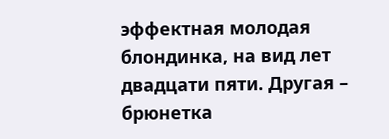эффектная молодая блондинка, на вид лет двадцати пяти. Другая – брюнетка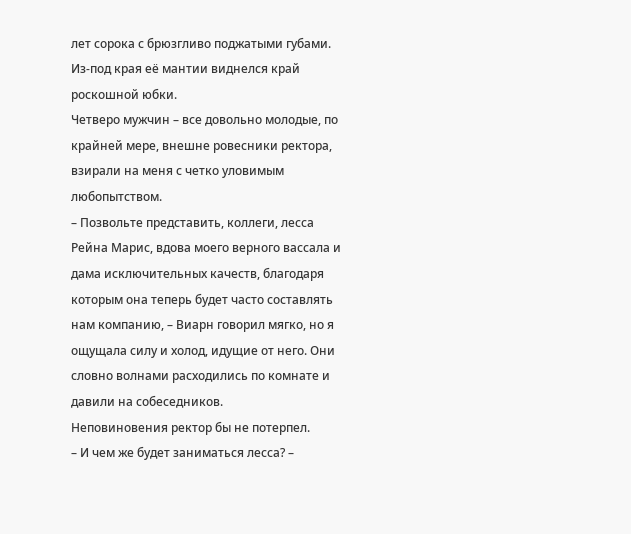лет сорока с брюзгливо поджатыми губами. Из-под края её мантии виднелся край роскошной юбки.
Четверо мужчин – все довольно молодые, по крайней мере, внешне ровесники ректора, взирали на меня с четко уловимым любопытством.
– Позвольте представить, коллеги, лесса Рейна Марис, вдова моего верного вассала и дама исключительных качеств, благодаря которым она теперь будет часто составлять нам компанию, – Виарн говорил мягко, но я ощущала силу и холод, идущие от него. Они словно волнами расходились по комнате и давили на собеседников.
Неповиновения ректор бы не потерпел.
– И чем же будет заниматься лесса? –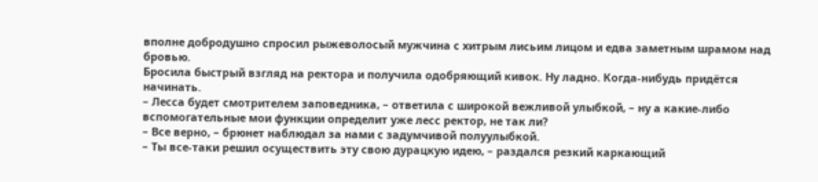вполне добродушно спросил рыжеволосый мужчина с хитрым лисьим лицом и едва заметным шрамом над бровью.
Бросила быстрый взгляд на ректора и получила одобряющий кивок. Ну ладно. Когда-нибудь придётся начинать.
– Лесса будет смотрителем заповедника, – ответила с широкой вежливой улыбкой, – ну а какие-либо вспомогательные мои функции определит уже лесс ректор, не так ли?
– Все верно, – брюнет наблюдал за нами с задумчивой полуулыбкой.
– Ты все-таки решил осуществить эту свою дурацкую идею, – раздался резкий каркающий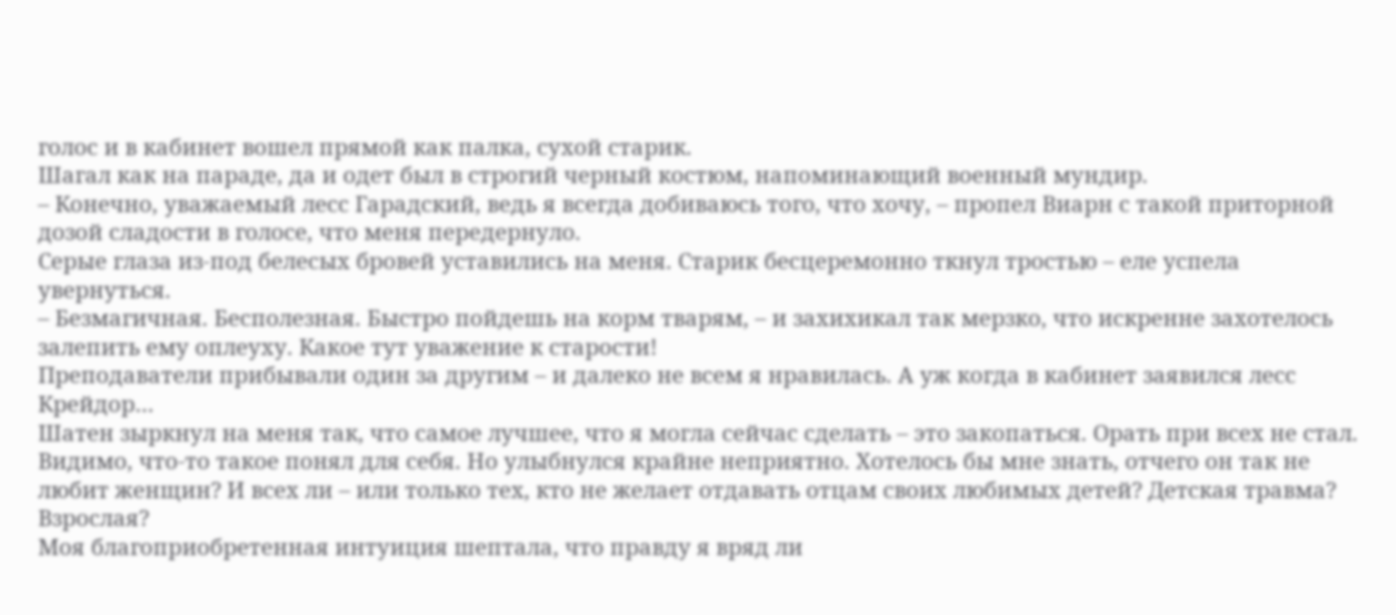голос и в кабинет вошел прямой как палка, сухой старик.
Шагал как на параде, да и одет был в строгий черный костюм, напоминающий военный мундир.
– Конечно, уважаемый лесс Гарадский, ведь я всегда добиваюсь того, что хочу, – пропел Виарн с такой приторной дозой сладости в голосе, что меня передернуло.
Серые глаза из-под белесых бровей уставились на меня. Старик бесцеремонно ткнул тростью – еле успела увернуться.
– Безмагичная. Бесполезная. Быстро пойдешь на корм тварям, – и захихикал так мерзко, что искренне захотелось залепить ему оплеуху. Какое тут уважение к старости!
Преподаватели прибывали один за другим – и далеко не всем я нравилась. А уж когда в кабинет заявился лесс Крейдор…
Шатен зыркнул на меня так, что самое лучшее, что я могла сейчас сделать – это закопаться. Орать при всех не стал. Видимо, что-то такое понял для себя. Но улыбнулся крайне неприятно. Хотелось бы мне знать, отчего он так не любит женщин? И всех ли – или только тех, кто не желает отдавать отцам своих любимых детей? Детская травма? Взрослая?
Моя благоприобретенная интуиция шептала, что правду я вряд ли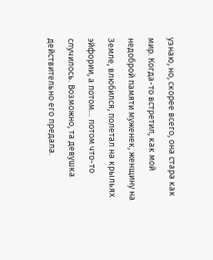узнаю, но, скорее всего, она стара как мир. Когда-то встретил, как мой недоброй памяти муженек, женщину на Земле, влюбился, полетал на крыльях эйфории, а потом… потом что-то случилось. Возможно, та девушка действительно его предала.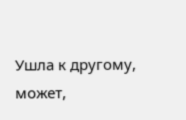Ушла к другому, может,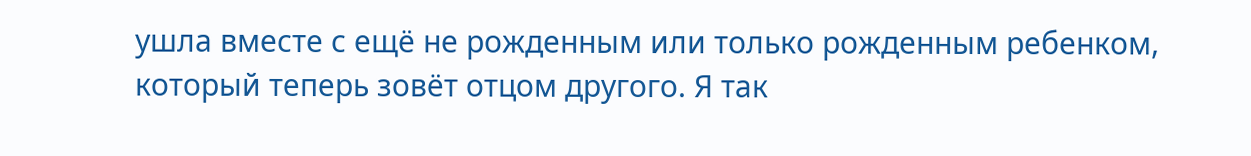ушла вместе с ещё не рожденным или только рожденным ребенком, который теперь зовёт отцом другого. Я так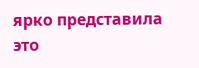ярко представила это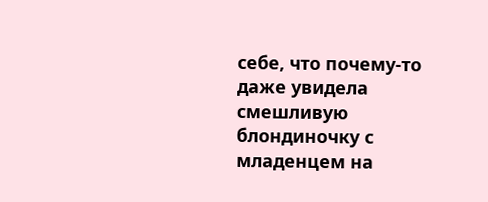себе, что почему-то даже увидела смешливую блондиночку с младенцем на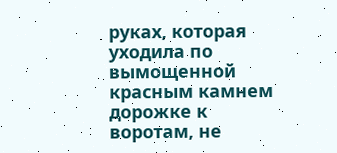руках, которая уходила по вымощенной красным камнем дорожке к воротам, не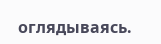оглядываясь.